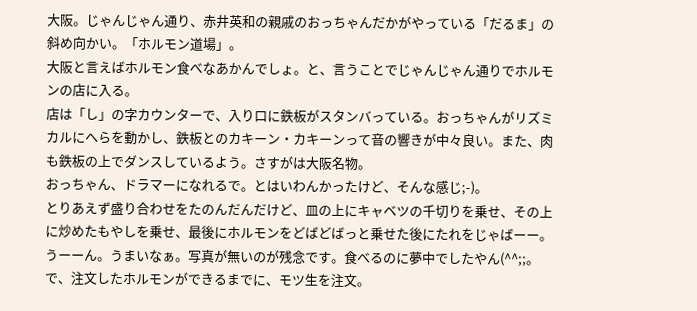大阪。じゃんじゃん通り、赤井英和の親戚のおっちゃんだかがやっている「だるま」の斜め向かい。「ホルモン道場」。
大阪と言えばホルモン食べなあかんでしょ。と、言うことでじゃんじゃん通りでホルモンの店に入る。
店は「し」の字カウンターで、入り口に鉄板がスタンバっている。おっちゃんがリズミカルにへらを動かし、鉄板とのカキーン・カキーンって音の響きが中々良い。また、肉も鉄板の上でダンスしているよう。さすがは大阪名物。
おっちゃん、ドラマーになれるで。とはいわんかったけど、そんな感じ;-)。
とりあえず盛り合わせをたのんだんだけど、皿の上にキャベツの千切りを乗せ、その上に炒めたもやしを乗せ、最後にホルモンをどばどばっと乗せた後にたれをじゃばーー。
うーーん。うまいなぁ。写真が無いのが残念です。食べるのに夢中でしたやん(^^;;。
で、注文したホルモンができるまでに、モツ生を注文。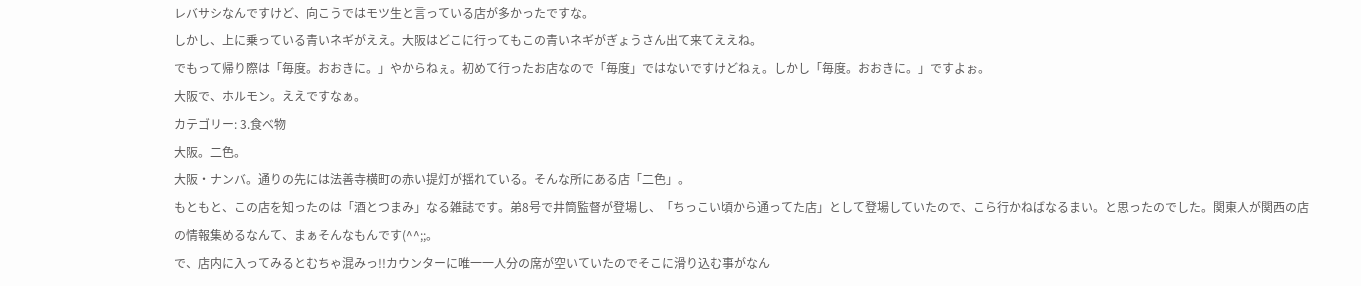レバサシなんですけど、向こうではモツ生と言っている店が多かったですな。
しかし、上に乗っている青いネギがええ。大阪はどこに行ってもこの青いネギがぎょうさん出て来てええね。
でもって帰り際は「毎度。おおきに。」やからねぇ。初めて行ったお店なので「毎度」ではないですけどねぇ。しかし「毎度。おおきに。」ですよぉ。
大阪で、ホルモン。ええですなぁ。
カテゴリー: 3.食べ物
大阪。二色。
大阪・ナンバ。通りの先には法善寺横町の赤い提灯が揺れている。そんな所にある店「二色」。
もともと、この店を知ったのは「酒とつまみ」なる雑誌です。弟8号で井筒監督が登場し、「ちっこい頃から通ってた店」として登場していたので、こら行かねばなるまい。と思ったのでした。関東人が関西の店の情報集めるなんて、まぁそんなもんです(^^;;。
で、店内に入ってみるとむちゃ混みっ!!カウンターに唯一一人分の席が空いていたのでそこに滑り込む事がなん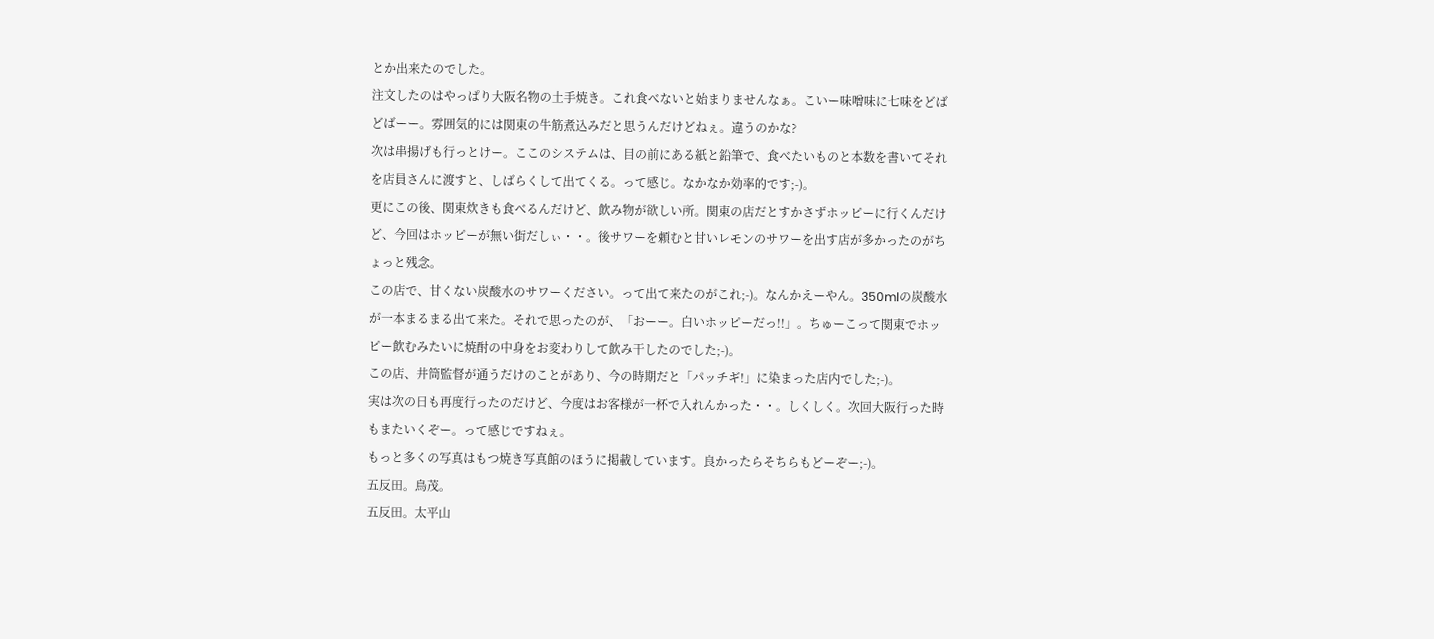とか出来たのでした。
注文したのはやっぱり大阪名物の土手焼き。これ食べないと始まりませんなぁ。こいー味噌味に七味をどばどばーー。雰囲気的には関東の牛筋煮込みだと思うんだけどねぇ。違うのかな?
次は串揚げも行っとけー。ここのシステムは、目の前にある紙と鉛筆で、食べたいものと本数を書いてそれを店員さんに渡すと、しばらくして出てくる。って感じ。なかなか効率的です;-)。
更にこの後、関東炊きも食べるんだけど、飲み物が欲しい所。関東の店だとすかさずホッピーに行くんだけど、今回はホッピーが無い街だしぃ・・。後サワーを頼むと甘いレモンのサワーを出す店が多かったのがちょっと残念。
この店で、甘くない炭酸水のサワーください。って出て来たのがこれ;-)。なんかえーやん。350mlの炭酸水が一本まるまる出て来た。それで思ったのが、「おーー。白いホッピーだっ!!」。ちゅーこって関東でホッピー飲むみたいに焼酎の中身をお変わりして飲み干したのでした;-)。
この店、井筒監督が通うだけのことがあり、今の時期だと「パッチギ!」に染まった店内でした;-)。
実は次の日も再度行ったのだけど、今度はお客様が一杯で入れんかった・・。しくしく。次回大阪行った時もまたいくぞー。って感じですねぇ。
もっと多くの写真はもつ焼き写真館のほうに掲載しています。良かったらそちらもどーぞー;-)。
五反田。鳥茂。
五反田。太平山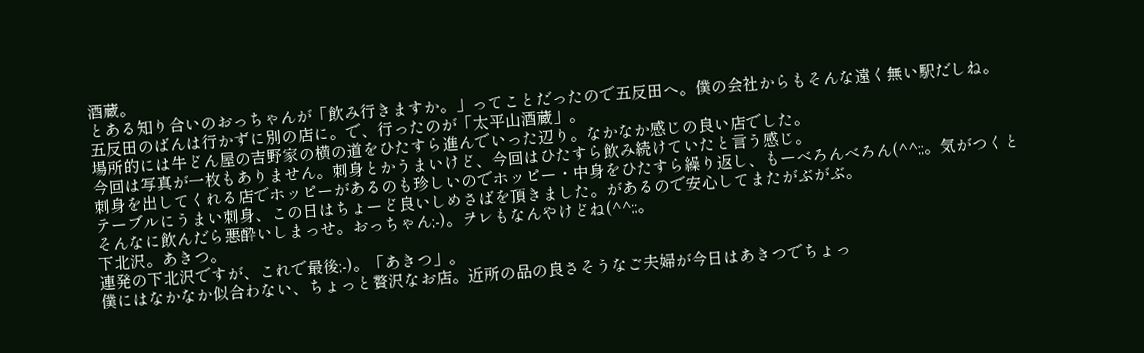酒蔵。
とある知り合いのおっちゃんが「飲み行きますか。」ってことだったので五反田へ。僕の会社からもそんな遠く無い駅だしね。
五反田のばんは行かずに別の店に。で、行ったのが「太平山酒蔵」。
場所的には牛どん屋の吉野家の横の道をひたすら進んでいった辺り。なかなか感じの良い店でした。
今回は写真が一枚もありません。刺身とかうまいけど、今回はひたすら飲み続けていたと言う感じ。
刺身を出してくれる店でホッピーがあるのも珍しいのでホッピー・中身をひたすら繰り返し、もーべろんべろん(^^;;。気がつくとテーブルにうまい刺身、この日はちょーど良いしめさばを頂きました。があるので安心してまたがぶがぶ。
そんなに飲んだら悪酔いしまっせ。おっちゃん;-)。ヲレもなんやけどね(^^;;。
下北沢。あきつ。
連発の下北沢ですが、これで最後;-)。「あきつ」。
僕にはなかなか似合わない、ちょっと贅沢なお店。近所の品の良さそうなご夫婦が今日はあきつでちょっ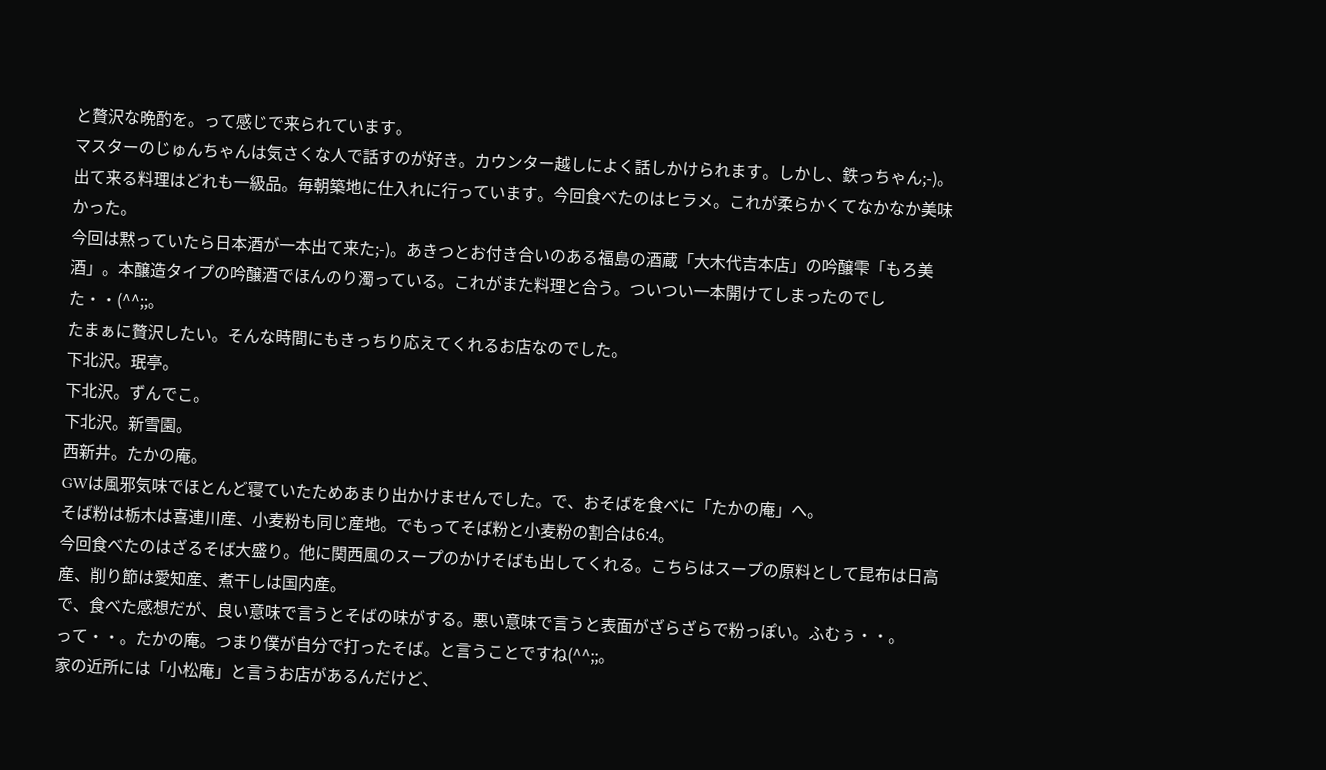と贅沢な晩酌を。って感じで来られています。
マスターのじゅんちゃんは気さくな人で話すのが好き。カウンター越しによく話しかけられます。しかし、鉄っちゃん;-)。
出て来る料理はどれも一級品。毎朝築地に仕入れに行っています。今回食べたのはヒラメ。これが柔らかくてなかなか美味かった。
今回は黙っていたら日本酒が一本出て来た;-)。あきつとお付き合いのある福島の酒蔵「大木代吉本店」の吟醸雫「もろ美酒」。本醸造タイプの吟醸酒でほんのり濁っている。これがまた料理と合う。ついつい一本開けてしまったのでした・・(^^;;。
たまぁに贅沢したい。そんな時間にもきっちり応えてくれるお店なのでした。
下北沢。珉亭。
下北沢。ずんでこ。
下北沢。新雪園。
西新井。たかの庵。
GWは風邪気味でほとんど寝ていたためあまり出かけませんでした。で、おそばを食べに「たかの庵」へ。
そば粉は栃木は喜連川産、小麦粉も同じ産地。でもってそば粉と小麦粉の割合は6:4。
今回食べたのはざるそば大盛り。他に関西風のスープのかけそばも出してくれる。こちらはスープの原料として昆布は日高産、削り節は愛知産、煮干しは国内産。
で、食べた感想だが、良い意味で言うとそばの味がする。悪い意味で言うと表面がざらざらで粉っぽい。ふむぅ・・。
って・・。たかの庵。つまり僕が自分で打ったそば。と言うことですね(^^;;。
家の近所には「小松庵」と言うお店があるんだけど、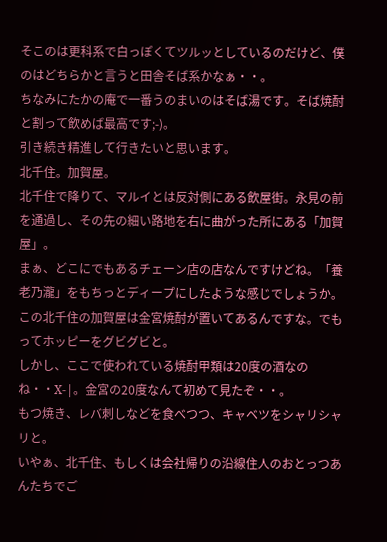そこのは更科系で白っぽくてツルッとしているのだけど、僕のはどちらかと言うと田舎そば系かなぁ・・。
ちなみにたかの庵で一番うのまいのはそば湯です。そば焼酎と割って飲めば最高です;-)。
引き続き精進して行きたいと思います。
北千住。加賀屋。
北千住で降りて、マルイとは反対側にある飲屋街。永見の前を通過し、その先の細い路地を右に曲がった所にある「加賀屋」。
まぁ、どこにでもあるチェーン店の店なんですけどね。「養老乃瀧」をもちっとディープにしたような感じでしょうか。この北千住の加賀屋は金宮焼酎が置いてあるんですな。でもってホッピーをグビグビと。
しかし、ここで使われている焼酎甲類は20度の酒なのね・・X-|。金宮の20度なんて初めて見たぞ・・。
もつ焼き、レバ刺しなどを食べつつ、キャベツをシャリシャリと。
いやぁ、北千住、もしくは会社帰りの沿線住人のおとっつあんたちでご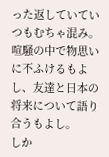った返していていつもむちゃ混み。喧騒の中で物思いに不ふけるもよし、友達と日本の将来について語り合うもよし。
しか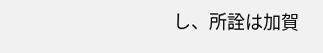し、所詮は加賀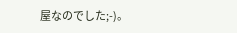屋なのでした;-)。